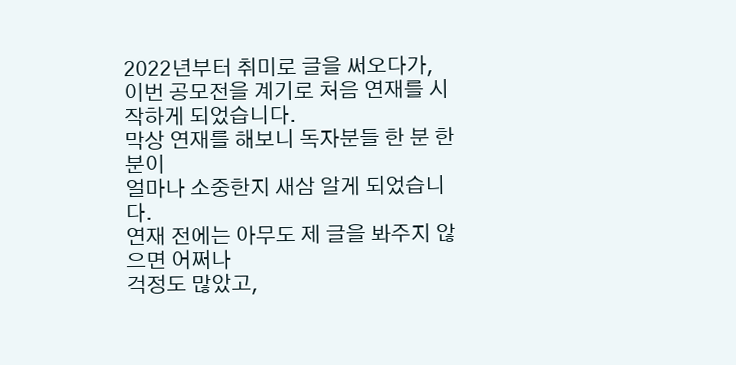2022년부터 취미로 글을 써오다가,
이번 공모전을 계기로 처음 연재를 시작하게 되었습니다.
막상 연재를 해보니 독자분들 한 분 한 분이
얼마나 소중한지 새삼 알게 되었습니다.
연재 전에는 아무도 제 글을 봐주지 않으면 어쩌나
걱정도 많았고,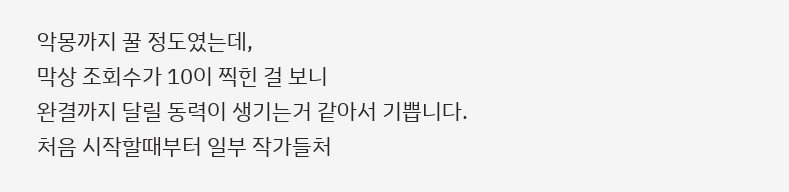악몽까지 꿀 정도였는데,
막상 조회수가 10이 찍힌 걸 보니
완결까지 달릴 동력이 생기는거 같아서 기쁩니다.
처음 시작할때부터 일부 작가들처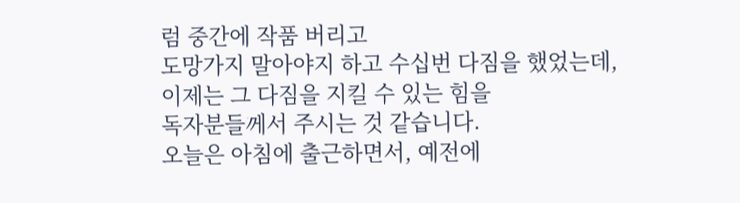럼 중간에 작품 버리고
도망가지 말아야지 하고 수십번 다짐을 했었는데,
이제는 그 다짐을 지킬 수 있는 힘을
독자분들께서 주시는 것 같습니다.
오늘은 아침에 출근하면서, 예전에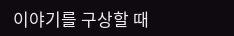이야기를 구상할 때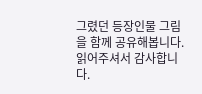그렸던 등장인물 그림을 함께 공유해봅니다.
읽어주셔서 감사합니다.